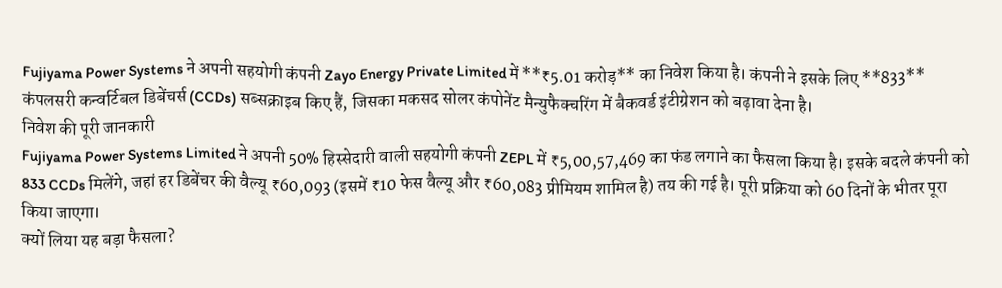Fujiyama Power Systems ने अपनी सहयोगी कंपनी Zayo Energy Private Limited में **₹5.01 करोड़** का निवेश किया है। कंपनी ने इसके लिए **833** कंपलसरी कन्वर्टिबल डिबेंचर्स (CCDs) सब्सक्राइब किए हैं, जिसका मकसद सोलर कंपोनेंट मैन्युफैक्चरिंग में बैकवर्ड इंटीग्रेशन को बढ़ावा देना है।
निवेश की पूरी जानकारी
Fujiyama Power Systems Limited ने अपनी 50% हिस्सेदारी वाली सहयोगी कंपनी ZEPL में ₹5,00,57,469 का फंड लगाने का फैसला किया है। इसके बदले कंपनी को 833 CCDs मिलेंगे, जहां हर डिबेंचर की वैल्यू ₹60,093 (इसमें ₹10 फेस वैल्यू और ₹60,083 प्रीमियम शामिल है) तय की गई है। पूरी प्रक्रिया को 60 दिनों के भीतर पूरा किया जाएगा।
क्यों लिया यह बड़ा फैसला?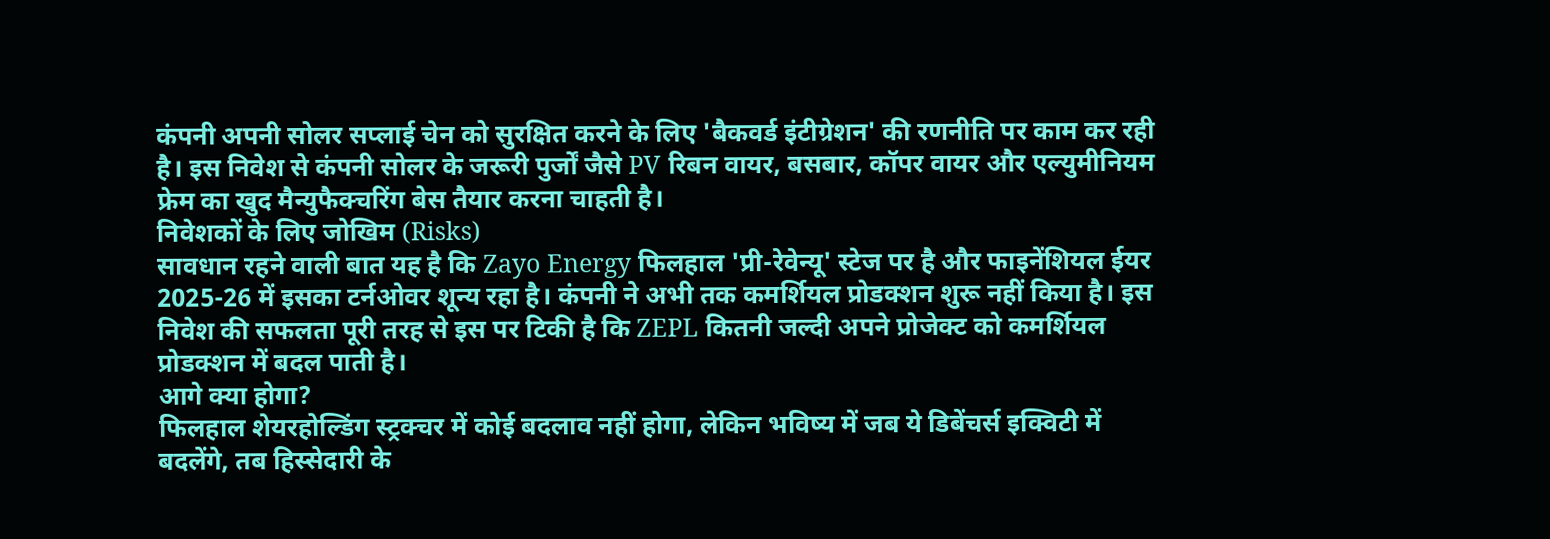कंपनी अपनी सोलर सप्लाई चेन को सुरक्षित करने के लिए 'बैकवर्ड इंटीग्रेशन' की रणनीति पर काम कर रही है। इस निवेश से कंपनी सोलर के जरूरी पुर्जों जैसे PV रिबन वायर, बसबार, कॉपर वायर और एल्युमीनियम फ्रेम का खुद मैन्युफैक्चरिंग बेस तैयार करना चाहती है।
निवेशकों के लिए जोखिम (Risks)
सावधान रहने वाली बात यह है कि Zayo Energy फिलहाल 'प्री-रेवेन्यू' स्टेज पर है और फाइनेंशियल ईयर 2025-26 में इसका टर्नओवर शून्य रहा है। कंपनी ने अभी तक कमर्शियल प्रोडक्शन शुरू नहीं किया है। इस निवेश की सफलता पूरी तरह से इस पर टिकी है कि ZEPL कितनी जल्दी अपने प्रोजेक्ट को कमर्शियल प्रोडक्शन में बदल पाती है।
आगे क्या होगा?
फिलहाल शेयरहोल्डिंग स्ट्रक्चर में कोई बदलाव नहीं होगा, लेकिन भविष्य में जब ये डिबेंचर्स इक्विटी में बदलेंगे, तब हिस्सेदारी के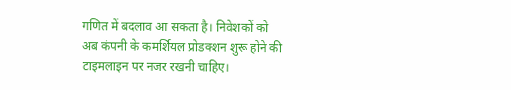गणित में बदलाव आ सकता है। निवेशकों को अब कंपनी के कमर्शियल प्रोडक्शन शुरू होने की टाइमलाइन पर नजर रखनी चाहिए।